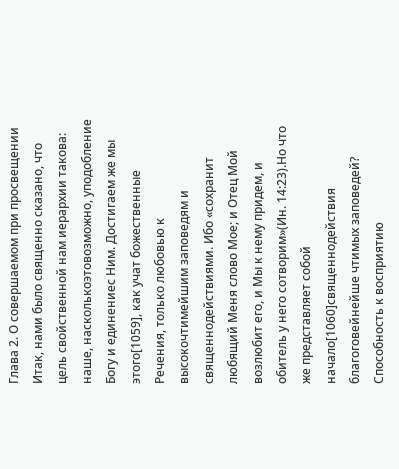Глава 2. О совершаемом при просвещении
Итак, нами было священно сказано, что цель свойственной нам иерархии такова: наше, насколькоэтовозможно, уподобление Богу и единениес Ним. Достигаем же мы этого[1059], как учат божественные Речения, только любовью к высокочтимейшим заповедям и священнодействиями. Ибо «сохранит любящий Меня слово Мое; и Отец Мой возлюбит его, и Мы к нему придем, и обитель у него сотворим»(Ин. 14:23).Но что же представляет собой начало[1060]священнодействия благоговейнейше чтимых заповедей? Способность к восприятию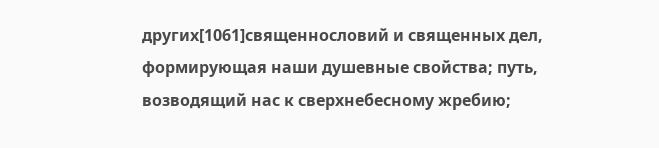других[1061]священнословий и священных дел, формирующая наши душевные свойства; путь, возводящий нас к сверхнебесному жребию;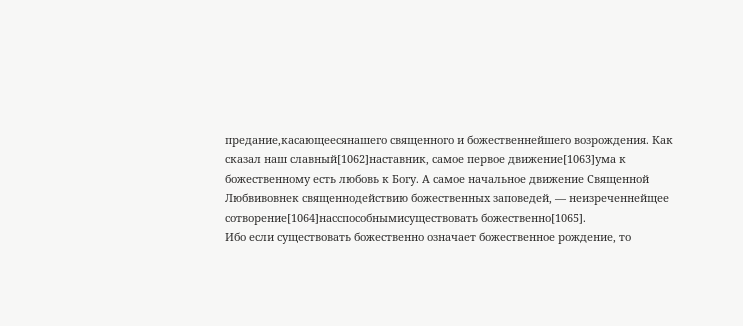предание,касающеесянашего священного и божественнейшего возрождения. Как сказал наш славный[1062]наставник, самое первое движение[1063]ума к божественному есть любовь к Богу. А самое начальное движение Священной Любвивовнек священнодействию божественных заповедей, — неизреченнейщее сотворение[1064]насспособнымисуществовать божественно[1065].
Ибо если существовать божественно означает божественное рождение, то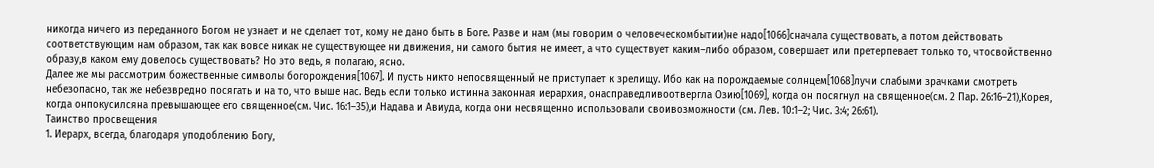никогда ничего из переданного Богом не узнает и не сделает тот, кому не дано быть в Боге. Разве и нам (мы говорим о человеческомбытии)не надо[1066]сначала существовать, а потом действовать соответствующим нам образом, так как вовсе никак не существующее ни движения, ни самого бытия не имеет, а что существует каким–либо образом, совершает или претерпевает только то, чтосвойственно образу,в каком ему довелось существовать? Но это ведь, я полагаю, ясно.
Далее же мы рассмотрим божественные символы богорождения[1067]. И пусть никто непосвященный не приступает к зрелищу. Ибо как на порождаемые солнцем[1068]лучи слабыми зрачками смотреть небезопасно, так же небезвредно посягать и на то, что выше нас. Ведь если только истинна законная иерархия, онасправедливоотвергла Озию[1069], когда он посягнул на священное(см. 2 Пар. 26:16–21),Корея, когда онпокусилсяна превышающее его священное(см. Чис. 16:1–35),и Надава и Авиуда, когда они несвященно использовали своивозможности (см. Лев. 10:1–2; Чис. 3:4; 26:61).
Таинство просвещения
1. Иерарх, всегда, благодаря уподоблению Богу,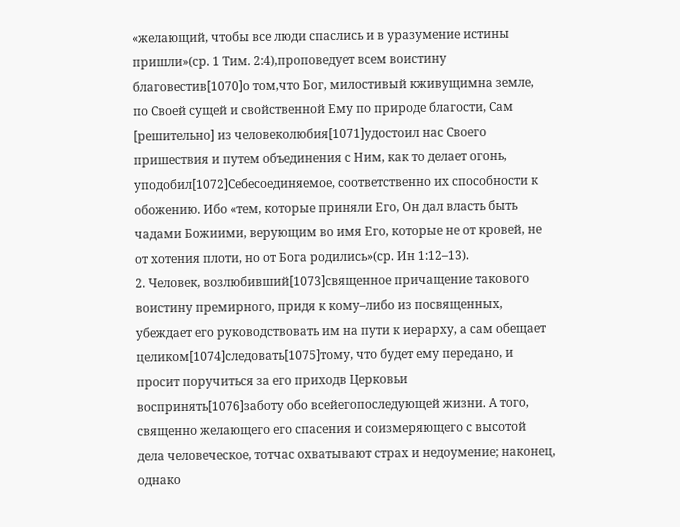«желающий, чтобы все люди спаслись и в уразумение истины пришли»(ср. 1 Тим. 2:4),проповедует всем воистину благовестив[1070]о том,что Бог, милостивый кживущимна земле, по Своей сущей и свойственной Ему по природе благости, Сам [решительно] из человеколюбия[1071]удостоил нас Своего пришествия и путем объединения с Ним, как то делает огонь, уподобил[1072]Себесоединяемое, соответственно их способности к обожению. Ибо «тем, которые приняли Его, Он дал власть быть чадами Божиими, верующим во имя Его, которые не от кровей, не от хотения плоти, но от Бога родились»(ср. Ин 1:12–13).
2. Человек, возлюбивший[1073]священное причащение такового воистину премирного, придя к кому–либо из посвященных, убеждает его руководствовать им на пути к иерарху, а сам обещает целиком[1074]следовать[1075]тому, что будет ему передано, и просит поручиться за его приходв Церковьи воспринять[1076]заботу обо всейегопоследующей жизни. А того, священно желающего его спасения и соизмеряющего с высотой дела человеческое, тотчас охватывают страх и недоумение; наконец, однако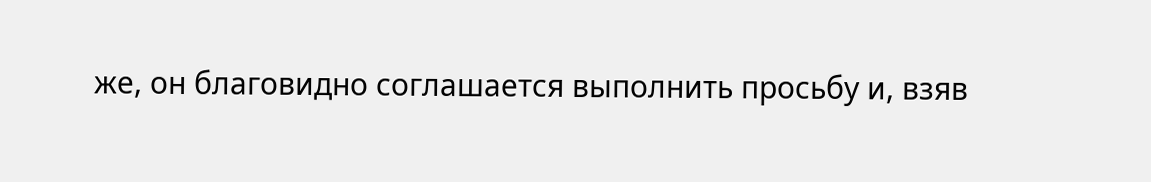же, он благовидно соглашается выполнить просьбу и, взяв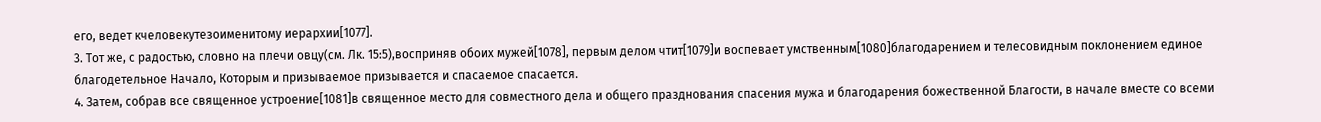его, ведет кчеловекутезоименитому иерархии[1077].
3. Тот же, с радостью, словно на плечи овцу(см. Лк. 15:5),восприняв обоих мужей[1078], первым делом чтит[1079]и воспевает умственным[1080]благодарением и телесовидным поклонением единое благодетельное Начало, Которым и призываемое призывается и спасаемое спасается.
4. Затем, собрав все священное устроение[1081]в священное место для совместного дела и общего празднования спасения мужа и благодарения божественной Благости, в начале вместе со всеми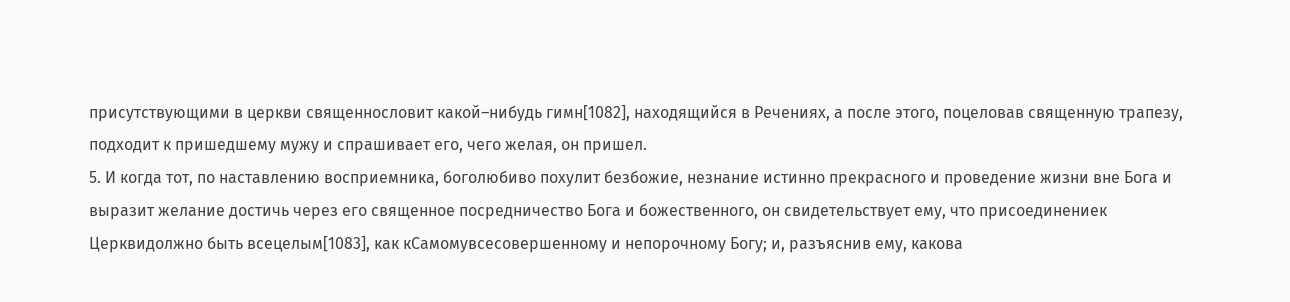присутствующими в церкви священнословит какой–нибудь гимн[1082], находящийся в Речениях, а после этого, поцеловав священную трапезу, подходит к пришедшему мужу и спрашивает его, чего желая, он пришел.
5. И когда тот, по наставлению восприемника, боголюбиво похулит безбожие, незнание истинно прекрасного и проведение жизни вне Бога и выразит желание достичь через его священное посредничество Бога и божественного, он свидетельствует ему, что присоединениек Церквидолжно быть всецелым[1083], как кСамомувсесовершенному и непорочному Богу; и, разъяснив ему, какова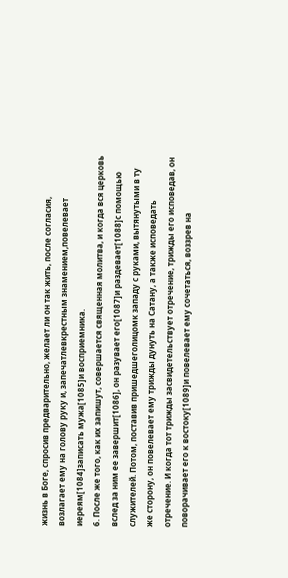жизнь в Боге, спросив предварительно, желает ли он так жить, после согласия, возлагает ему на голову руку и, запечатлевкрестным знамением,повелевает иереям[1084]записать мужа[1085]и восприемника.
6. После же того, как их запишут, совершается священная молитва, и когда вся церковь вслед за ним ее завершит[1086], он разувает его[1087]и раздевает[1088]с помощью служителей. Потом, поставив пришедшеголицомк западу с руками, вытянутыми в ту же сторону, он повелевает ему трижды дунуть на Сатану, а также исповедать отречение. И когда тот трижды засвидетельствует отречение, трижды его исповедав, он поворачивает его к востоку[1089]и повелевает ему сочетаться, воззрев на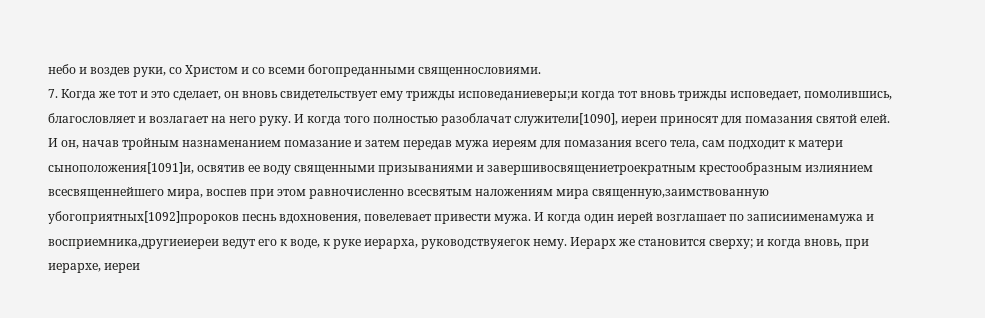небо и воздев руки, со Христом и со всеми богопреданными священнословиями.
7. Когда же тот и это сделает, он вновь свидетельствует ему трижды исповеданиеверы;и когда тот вновь трижды исповедает, помолившись, благословляет и возлагает на него руку. И когда того полностью разоблачат служители[1090], иереи приносят для помазания святой елей. И он, начав тройным назнаменанием помазание и затем передав мужа иереям для помазания всего тела, сам подходит к матери сыноположения[1091]и, освятив ее воду священными призываниями и завершивосвящениетроекратным крестообразным излиянием всесвященнейшего мира, воспев при этом равночисленно всесвятым наложениям мира священную,заимствованную убогоприятных[1092]пророков песнь вдохновения, повелевает привести мужа. И когда один иерей возглашает по записиименамужа и восприемника,другиеиереи ведут его к воде, к руке иерарха, руководствуяегок нему. Иерарх же становится сверху; и когда вновь, при иерархе, иереи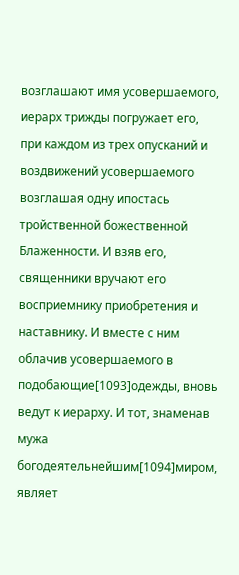возглашают имя усовершаемого, иерарх трижды погружает его, при каждом из трех опусканий и воздвижений усовершаемого возглашая одну ипостась тройственной божественной Блаженности. И взяв его, священники вручают его восприемнику приобретения и наставнику. И вместе с ним облачив усовершаемого в подобающие[1093]одежды, вновь ведут к иерарху. И тот, знаменав мужа богодеятельнейшим[1094]миром, являет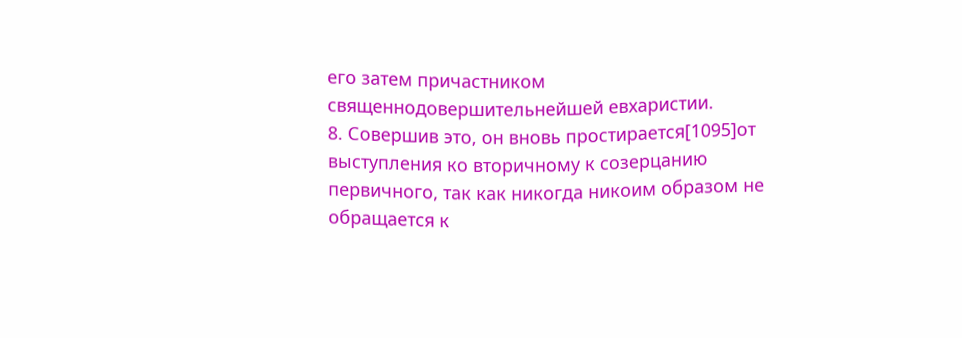его затем причастником священнодовершительнейшей евхаристии.
8. Совершив это, он вновь простирается[1095]от выступления ко вторичному к созерцанию первичного, так как никогда никоим образом не обращается к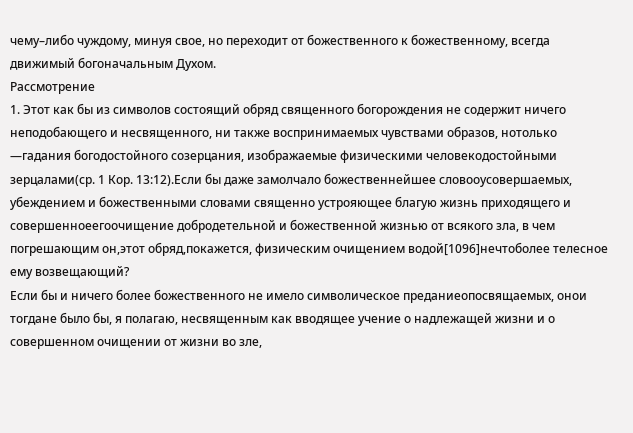чему–либо чуждому, минуя свое, но переходит от божественного к божественному, всегда движимый богоначальным Духом.
Рассмотрение
1. Этот как бы из символов состоящий обряд священного богорождения не содержит ничего неподобающего и несвященного, ни также воспринимаемых чувствами образов, нотолько —гадания богодостойного созерцания, изображаемые физическими человекодостойными зерцалами(ср. 1 Кор. 13:12).Если бы даже замолчало божественнейшее словооусовершаемых, убеждением и божественными словами священно устрояющее благую жизнь приходящего и совершенноеегоочищение добродетельной и божественной жизнью от всякого зла, в чем погрешающим он,этот обряд,покажется, физическим очищением водой[1096]нечтоболее телесное ему возвещающий?
Если бы и ничего более божественного не имело символическое преданиеопосвящаемых, онои тогдане было бы, я полагаю, несвященным как вводящее учение о надлежащей жизни и о совершенном очищении от жизни во зле,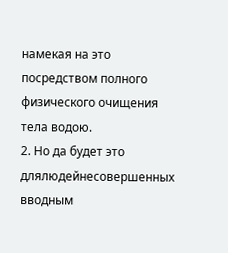намекая на это посредством полного физического очищения тела водою.
2. Но да будет это длялюдейнесовершенных вводным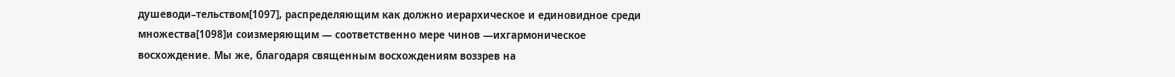душеводи–тельством[1097], распределяющим как должно иерархическое и единовидное среди множества[1098]и соизмеряющим — соответственно мере чинов —ихгармоническое восхождение. Мы же, благодаря священным восхождениям воззрев на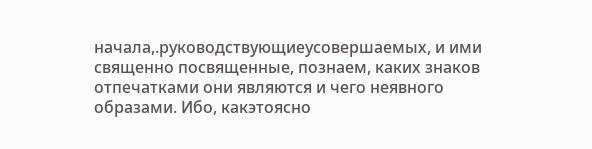начала,.руководствующиеусовершаемых, и ими священно посвященные, познаем, каких знаков отпечатками они являются и чего неявного образами. Ибо, какэтоясно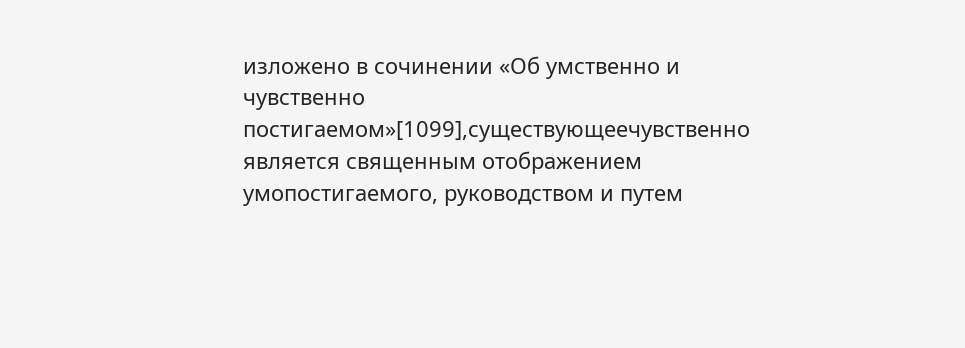изложено в сочинении «Об умственно и чувственно постигаемом»[1099],существующеечувственно является священным отображением умопостигаемого, руководством и путем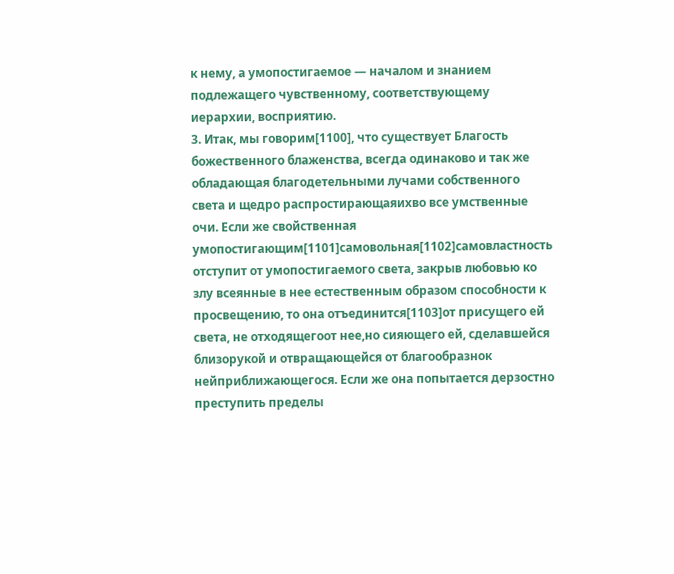к нему, а умопостигаемое — началом и знанием подлежащего чувственному, соответствующему иерархии, восприятию.
3. Итак, мы говорим[1100], что существует Благость божественного блаженства, всегда одинаково и так же обладающая благодетельными лучами собственного света и щедро распростирающаяихво все умственные очи. Если же свойственная умопостигающим[1101]самовольная[1102]самовластность отступит от умопостигаемого света, закрыв любовью ко злу всеянные в нее естественным образом способности к просвещению, то она отъединится[1103]от присущего ей света, не отходящегоот нее,но сияющего ей, сделавшейся близорукой и отвращающейся от благообразнок нейприближающегося. Если же она попытается дерзостно преступить пределы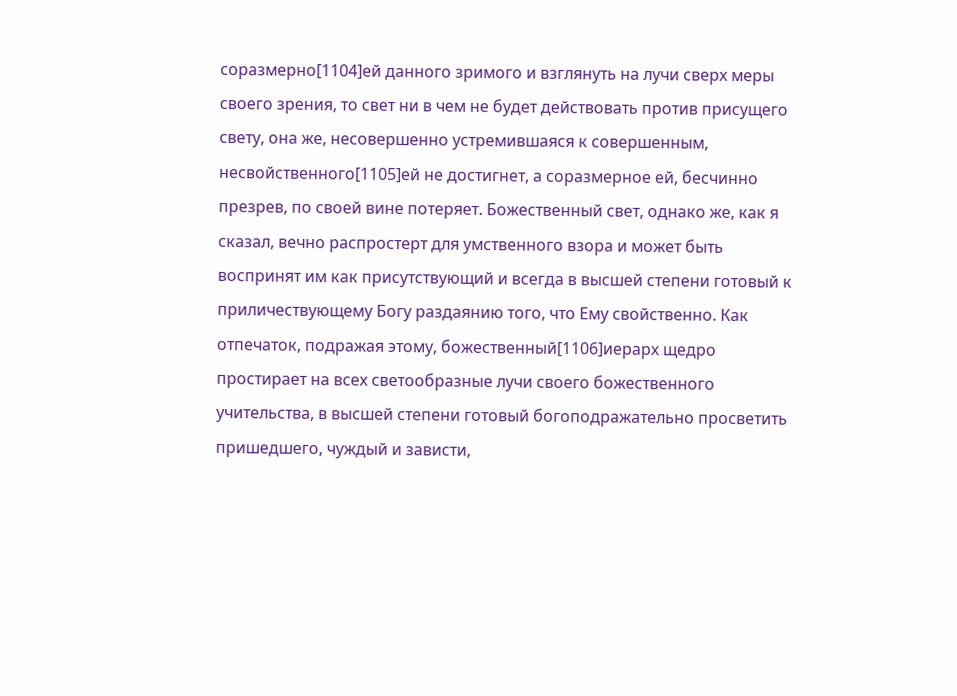соразмерно[1104]ей данного зримого и взглянуть на лучи сверх меры своего зрения, то свет ни в чем не будет действовать против присущего свету, она же, несовершенно устремившаяся к совершенным, несвойственного[1105]ей не достигнет, а соразмерное ей, бесчинно презрев, по своей вине потеряет. Божественный свет, однако же, как я сказал, вечно распростерт для умственного взора и может быть воспринят им как присутствующий и всегда в высшей степени готовый к приличествующему Богу раздаянию того, что Ему свойственно. Как отпечаток, подражая этому, божественный[1106]иерарх щедро простирает на всех светообразные лучи своего божественного учительства, в высшей степени готовый богоподражательно просветить пришедшего, чуждый и зависти,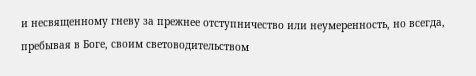и несвященному гневу за прежнее отступничество или неумеренность, но всегда, пребывая в Боге, своим световодительством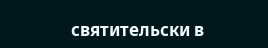святительски в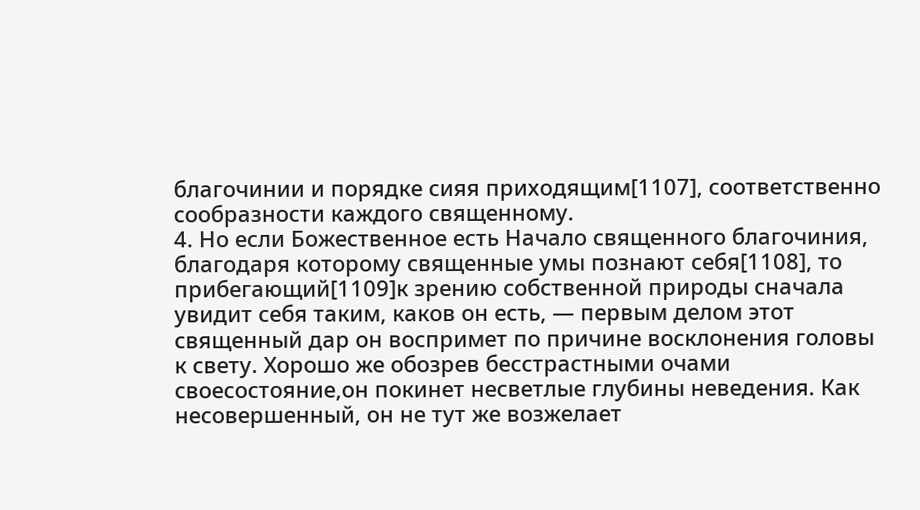благочинии и порядке сияя приходящим[1107], соответственно сообразности каждого священному.
4. Но если Божественное есть Начало священного благочиния, благодаря которому священные умы познают себя[1108], то прибегающий[1109]к зрению собственной природы сначала увидит себя таким, каков он есть, — первым делом этот священный дар он воспримет по причине восклонения головы к свету. Хорошо же обозрев бесстрастными очами своесостояние,он покинет несветлые глубины неведения. Как несовершенный, он не тут же возжелает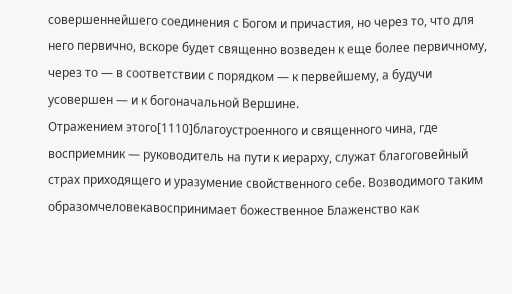совершеннейшего соединения с Богом и причастия, но через то, что для него первично, вскоре будет священно возведен к еще более первичному, через то — в соответствии с порядком — к первейшему, а будучи усовершен — и к богоначальной Вершине.
Отражением этого[1110]благоустроенного и священного чина, где восприемник — руководитель на пути к иерарху, служат благоговейный страх приходящего и уразумение свойственного себе. Возводимого таким образомчеловекавоспринимает божественное Блаженство как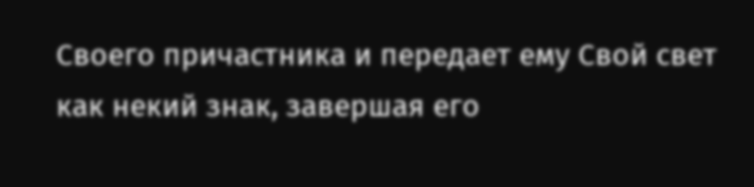Своего причастника и передает ему Свой свет как некий знак, завершая его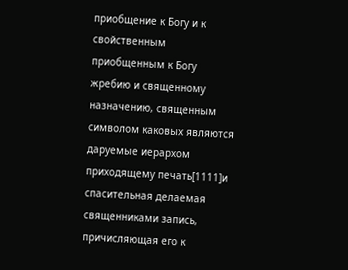приобщение к Богу и к свойственным приобщенным к Богу жребию и священному назначению, священным символом каковых являются даруемые иерархом приходящему печать[1111]и спасительная делаемая священниками запись, причисляющая его к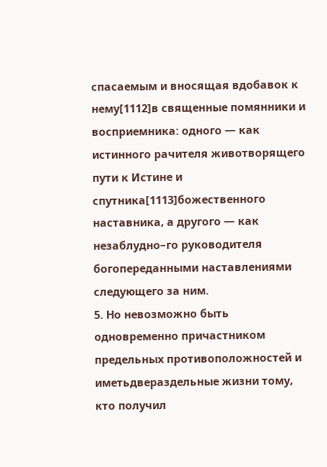спасаемым и вносящая вдобавок к нему[1112]в священные помянники и восприемника: одного — как истинного рачителя животворящего пути к Истине и спутника[1113]божественного наставника, а другого — как незаблудно–го руководителя богопереданными наставлениями следующего за ним.
5. Но невозможно быть одновременно причастником предельных противоположностей и иметьдвераздельные жизни тому, кто получил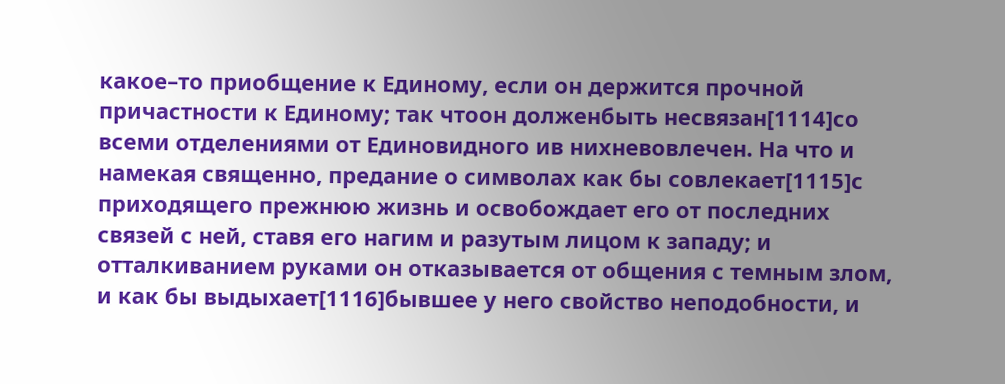какое–то приобщение к Единому, если он держится прочной причастности к Единому; так чтоон долженбыть несвязан[1114]со всеми отделениями от Единовидного ив нихневовлечен. На что и намекая священно, предание о символах как бы совлекает[1115]с приходящего прежнюю жизнь и освобождает его от последних связей с ней, ставя его нагим и разутым лицом к западу; и отталкиванием руками он отказывается от общения с темным злом, и как бы выдыхает[1116]бывшее у него свойство неподобности, и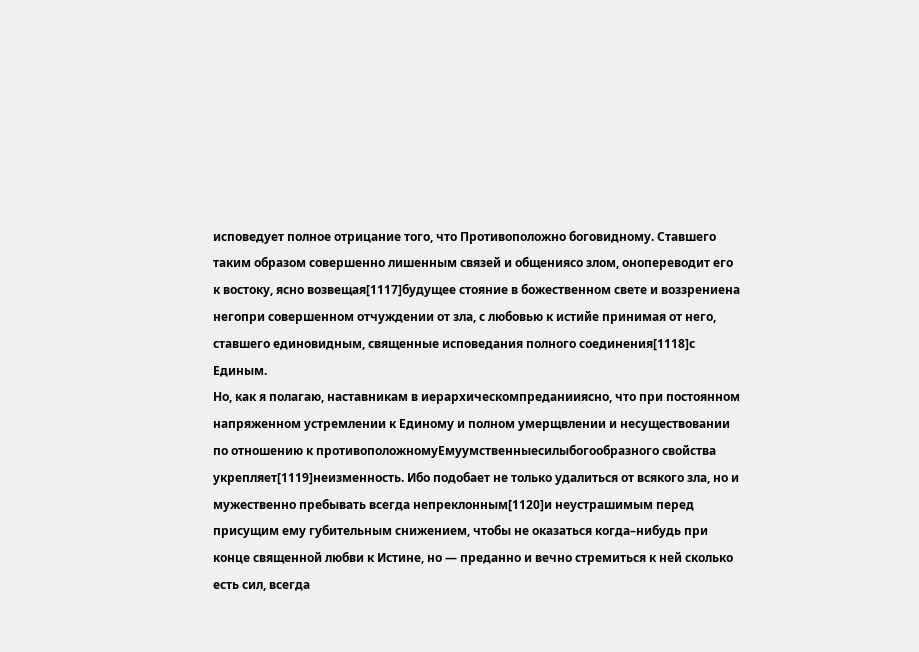исповедует полное отрицание того, что Противоположно боговидному. Ставшего таким образом совершенно лишенным связей и общениясо злом, онопереводит его к востоку, ясно возвещая[1117]будущее стояние в божественном свете и воззрениена негопри совершенном отчуждении от зла, с любовью к истийе принимая от него, ставшего единовидным, священные исповедания полного соединения[1118]с Единым.
Но, как я полагаю, наставникам в иерархическомпреданииясно, что при постоянном напряженном устремлении к Единому и полном умерщвлении и несуществовании по отношению к противоположномуЕмуумственныесилыбогообразного свойства укрепляет[1119]неизменность. Ибо подобает не только удалиться от всякого зла, но и мужественно пребывать всегда непреклонным[1120]и неустрашимым перед присущим ему губительным снижением, чтобы не оказаться когда–нибудь при конце священной любви к Истине, но — преданно и вечно стремиться к ней сколько есть сил, всегда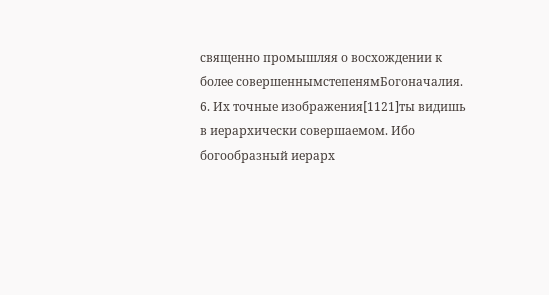священно промышляя о восхождении к более совершеннымстепенямБогоначалия.
6. Их точные изображения[1121]ты видишь в иерархически совершаемом. Ибо богообразный иерарх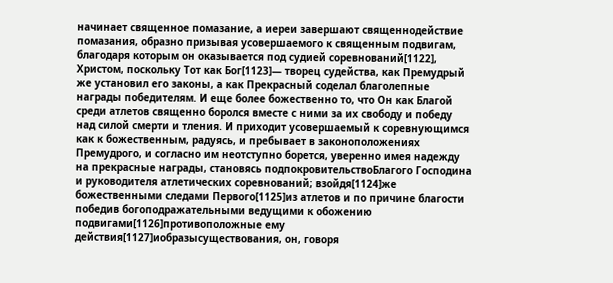начинает священное помазание, а иереи завершают священнодействие помазания, образно призывая усовершаемого к священным подвигам, благодаря которым он оказывается под судией соревнований[1122], Христом, поскольку Тот как Бог[1123]— творец судейства, как Премудрый же установил его законы, а как Прекрасный соделал благолепные награды победителям. И еще более божественно то, что Он как Благой среди атлетов священно боролся вместе с ними за их свободу и победу над силой смерти и тления. И приходит усовершаемый к соревнующимся как к божественным, радуясь, и пребывает в законоположениях Премудрого, и согласно им неотступно борется, уверенно имея надежду на прекрасные награды, становясь подпокровительствоБлагого Господина и руководителя атлетических соревнований; взойдя[1124]же божественными следами Первого[1125]из атлетов и по причине благости победив богоподражательными ведущими к обожению подвигами[1126]противоположные ему действия[1127]иобразысуществования, он, говоря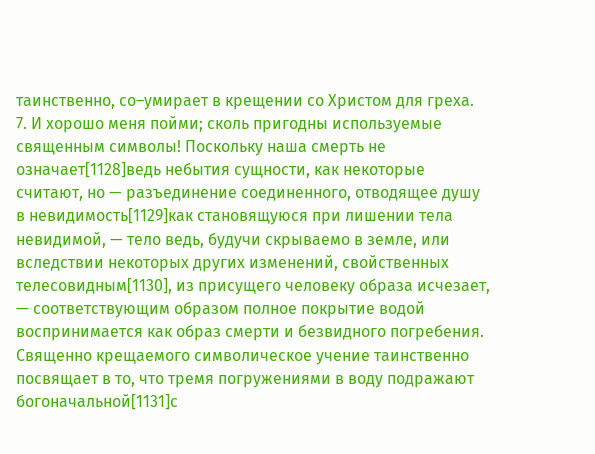таинственно, со–умирает в крещении со Христом для греха.
7. И хорошо меня пойми; сколь пригодны используемые священным символы! Поскольку наша смерть не означает[1128]ведь небытия сущности, как некоторые считают, но — разъединение соединенного, отводящее душу в невидимость[1129]как становящуюся при лишении тела невидимой, — тело ведь, будучи скрываемо в земле, или вследствии некоторых других изменений, свойственных телесовидным[1130], из присущего человеку образа исчезает, — соответствующим образом полное покрытие водой воспринимается как образ смерти и безвидного погребения. Священно крещаемого символическое учение таинственно посвящает в то, что тремя погружениями в воду подражают богоначальной[1131]с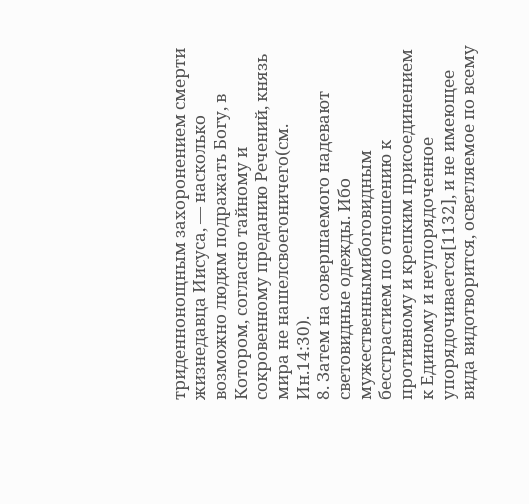триденнонощным захоронением смерти жизнедавца Иисуса, — насколько возможно людям подражать Богу, в Котором, согласно тайному и сокровенному преданию Речений, князь мира не нашелсвоегоничего(см. Ин.14:30).
8. Затем на совершаемого надевают световидные одежды. Ибо мужественнымибоговидным бесстрастием по отношению к противному и крепким присоединением к Единому и неупорядоченное упорядочивается[1132], и не имеющее вида видотворится, осветляемое по всему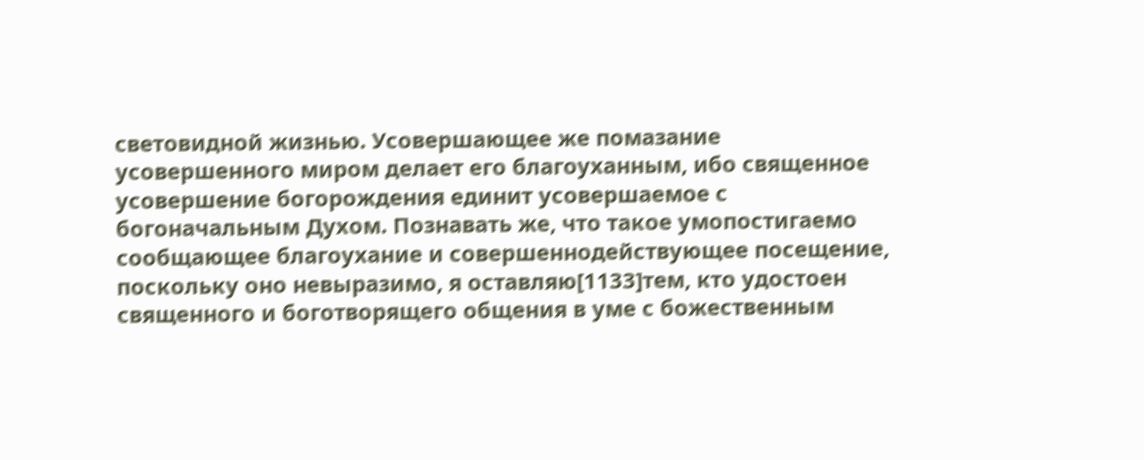световидной жизнью. Усовершающее же помазание усовершенного миром делает его благоуханным, ибо священное усовершение богорождения единит усовершаемое с богоначальным Духом. Познавать же, что такое умопостигаемо сообщающее благоухание и совершеннодействующее посещение, поскольку оно невыразимо, я оставляю[1133]тем, кто удостоен священного и боготворящего общения в уме с божественным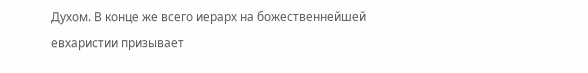Духом. В конце же всего иерарх на божественнейшей евхаристии призывает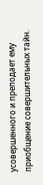усовершенного и преподает ему приобщение совершительных тайн.